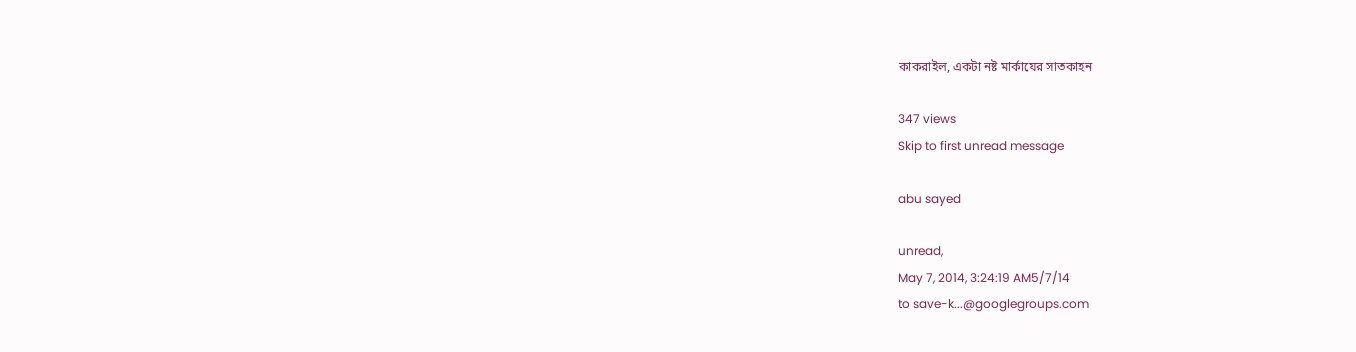কাকরাইল, একটা নষ্ট মার্কাযের সাতকাহন

347 views
Skip to first unread message

abu sayed

unread,
May 7, 2014, 3:24:19 AM5/7/14
to save-k...@googlegroups.com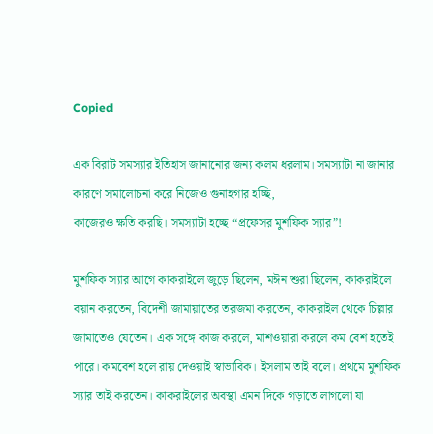Copied

এক বিরাট সমস্যার ইতিহাস জানানোর জন্য কলম ধরলাম। সমস্যাটা না জানার কারণে সমালোচনা করে নিজেও গুনাহগার হচ্ছি,
কাজেরও ক্ষতি করছি। সমস্যাটা হচ্ছে “প্রফেসর মুশফিক স্যার”!

মুশফিক স্যার আগে কাকরাইলে জুড়ে ছিলেন, মঈন শুরা ছিলেন, কাকরাইলে বয়ান করতেন, বিদেশী জামায়াতের তরজমা করতেন, কাকরাইল থেকে চিল্লার জামাতেও যেতেন। এক সঙ্গে কাজ করলে, মাশওয়ারা করলে কম বেশ হতেই পারে। কমবেশ হলে রায় দেওয়াই স্বাভাবিক। ইসলাম তাই বলে। প্রথমে মুশফিক স্যার তাই করতেন। কাকরাইলের অবস্থা এমন দিকে গড়াতে লাগলো যা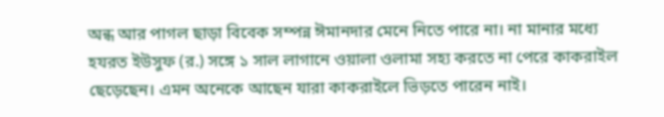অন্ধ আর পাগল ছাড়া বিবেক সম্পন্ন ঈমানদার মেনে নিতে পারে না। না মানার মধ্যে হযরত ইউসুফ (র.) সঙ্গে ১ সাল লাগানে ওয়ালা ওলামা সহ্য করতে না পেরে কাকরাইল ছেড়েছেন। এমন অনেকে আছেন যারা কাকরাইলে ভিড়তে পারেন নাই।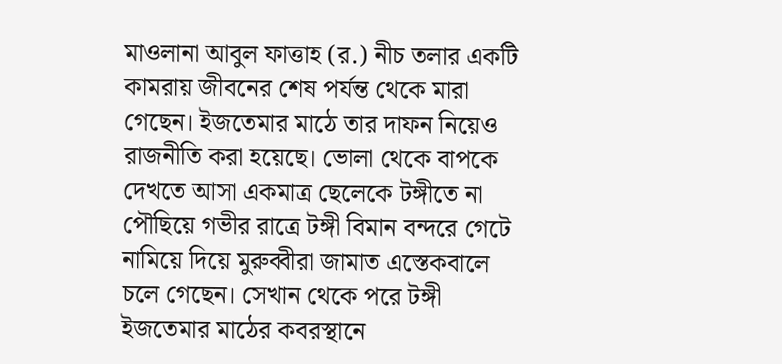মাওলানা আবুল ফাত্তাহ (র.) নীচ তলার একটি কামরায় জীবনের শেষ পর্যন্ত থেকে মারা গেছেন। ইজতেমার মাঠে তার দাফন নিয়েও রাজনীতি করা হয়েছে। ভোলা থেকে বাপকে দেখতে আসা একমাত্র ছেলেকে টঙ্গীতে না পৌছিয়ে গভীর রাত্রে টঙ্গী বিমান বন্দরে গেটে নামিয়ে দিয়ে মুরুব্বীরা জামাত এস্তেকবালে চলে গেছেন। সেখান থেকে পরে টঙ্গী ইজতেমার মাঠের কবরস্থানে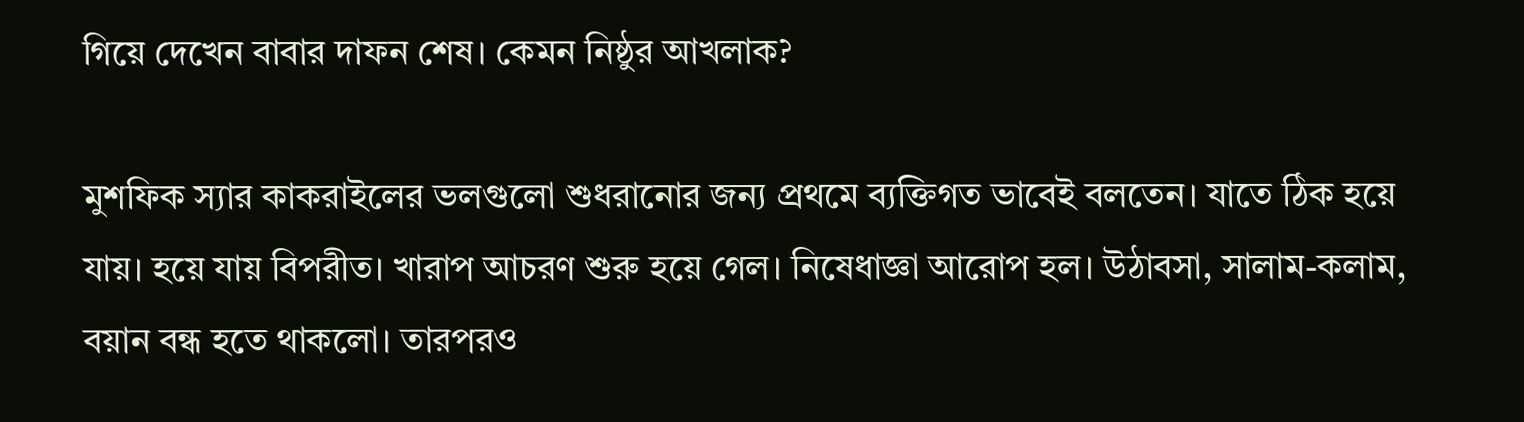গিয়ে দেখেন বাবার দাফন শেষ। কেমন নিষ্ঠুর আখলাক?

মুশফিক স্যার কাকরাইলের ভলগুলো শুধরানোর জন্য প্রথমে ব্যক্তিগত ভাবেই বলতেন। যাতে ঠিক হয়ে যায়। হয়ে যায় বিপরীত। খারাপ আচরণ শুরু হয়ে গেল। নিষেধাজ্ঞা আরোপ হল। উঠাবসা, সালাম-কলাম, বয়ান বন্ধ হতে থাকলো। তারপরও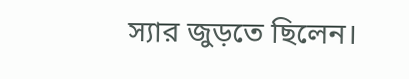স্যার জুড়তে ছিলেন।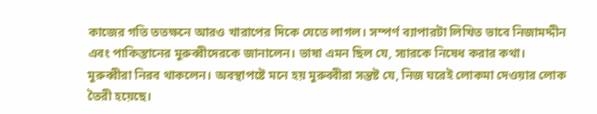কাজের গতি ততক্ষনে আরও খারাপের দিকে যেতে লাগল। সম্পর্ণ ব্যাপারটা লিখিত ভাবে নিজামদ্দীন এবং পাকিস্তানের মুরুব্বীদেরকে জানালেন। ভাষা এমন ছিল যে, স্যারকে নিষেধ করার কথা। মুরুব্বীরা নিরব থাকলেন। অবস্থাপষ্টে মনে হয় মুরুব্বীরা সন্তষ্ট যে, নিজ ঘরেই লোকমা দেওয়ার লোক তৈরী হয়েছে।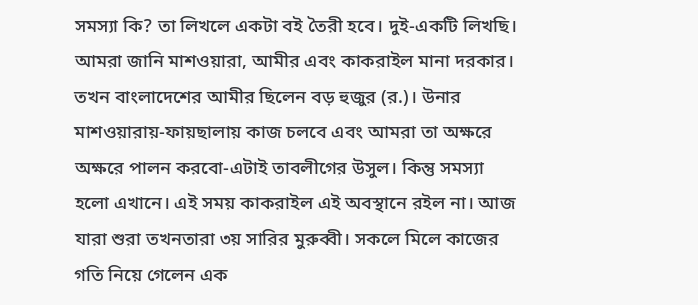সমস্যা কি? তা লিখলে একটা বই তৈরী হবে। দুই-একটি লিখছি। আমরা জানি মাশওয়ারা, আমীর এবং কাকরাইল মানা দরকার। তখন বাংলাদেশের আমীর ছিলেন বড় হুজুর (র.)। উনার মাশওয়ারায়-ফায়ছালায় কাজ চলবে এবং আমরা তা অক্ষরে অক্ষরে পালন করবো-এটাই তাবলীগের উসুল। কিন্তু সমস্যা হলো এখানে। এই সময় কাকরাইল এই অবস্থানে রইল না। আজ যারা শুরা তখনতারা ৩য় সারির মুরুব্বী। সকলে মিলে কাজের গতি নিয়ে গেলেন এক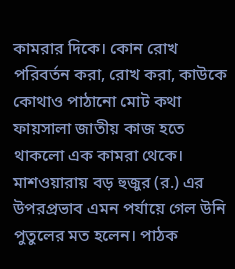কামরার দিকে। কোন রোখ পরিবর্তন করা, রোখ করা, কাউকে কোথাও পাঠানো মোট কথা ফায়সালা জাতীয় কাজ হতে থাকলো এক কামরা থেকে। মাশওয়ারায় বড় হুজুর (র.) এর উপরপ্রভাব এমন পর্যায়ে গেল উনি পুতুলের মত হলেন। পাঠক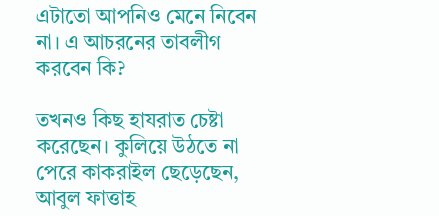এটাতো আপনিও মেনে নিবেন না। এ আচরনের তাবলীগ করবেন কি?

তখনও কিছ হাযরাত চেষ্টা করেছেন। কুলিয়ে উঠতে না পেরে কাকরাইল ছেড়েছেন, আবুল ফাত্তাহ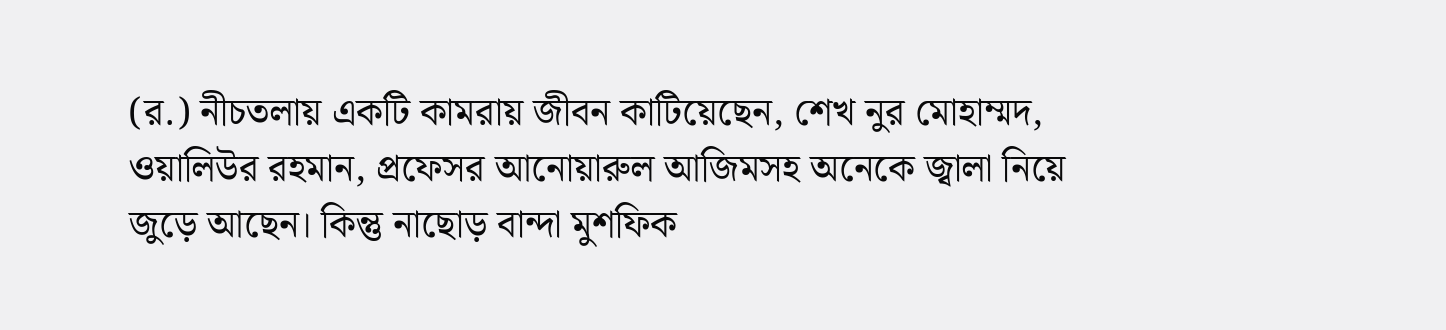(র.) নীচতলায় একটি কামরায় জীবন কাটিয়েছেন, শেখ নুর মোহাম্মদ, ওয়ালিউর রহমান, প্রফেসর আনোয়ারুল আজিমসহ অনেকে জ্বালা নিয়ে জুড়ে আছেন। কিন্তু নাছোড় বান্দা মুশফিক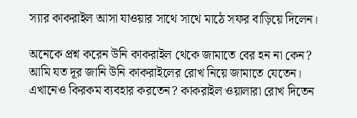স্যার কাকরাইল আসা যাওয়ার সাথে সাথে মাঠে সফর বাড়িয়ে দিলেন।

অনেকে প্রশ্ন করেন উনি কাকরাইল থেকে জামাতে বের হন না কেন? আমি যত দূর জানি উনি কাকরাইলের রোখ নিয়ে জামাতে যেতেন। এখানেও কিরকম ব্যবহার করতেন? কাকরাইল ওয়ালারা রোখ দিতেন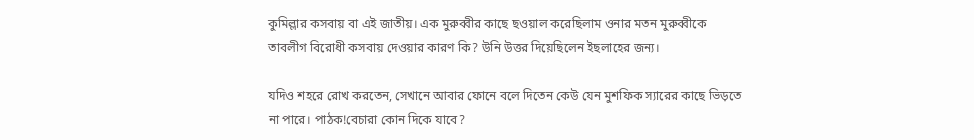কুমিল্লার কসবায় বা এই জাতীয়। এক মুরুব্বীর কাছে ছওয়াল করেছিলাম ওনার মতন মুরুব্বীকে তাবলীগ বিরোধী কসবায় দেওয়ার কারণ কি? উনি উত্তর দিয়েছিলেন ইছলাহের জন্য।

যদিও শহরে রোখ করতেন, সেখানে আবার ফোনে বলে দিতেন কেউ যেন মুশফিক স্যারের কাছে ভিড়তে না পারে। পাঠক!বেচারা কোন দিকে যাবে?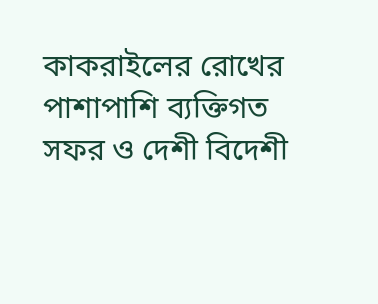কাকরাইলের রোখের পাশাপাশি ব্যক্তিগত সফর ও দেশী বিদেশী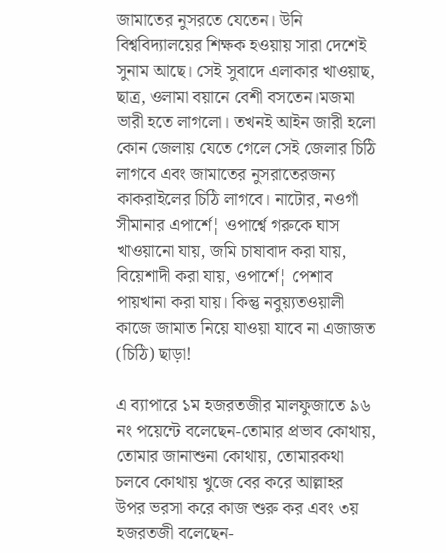জামাতের নুসরতে যেতেন। উনি বিশ্ববিদ্যালয়ের শিক্ষক হওয়ায় সারা দেশেই সুনাম আছে। সেই সুবাদে এলাকার খাওয়াছ, ছাত্র, ওলামা বয়ানে বেশী বসতেন।মজমা ভারী হতে লাগলো। তখনই আইন জারী হলো কোন জেলায় যেতে গেলে সেই জেলার চিঠি লাগবে এবং জামাতের নুসরাতেরজন্য কাকরাইলের চিঠি লাগবে। নাটোর, নওগাঁ সীমানার এপার্শে¦ ওপার্শ্বে গরুকে ঘাস খাওয়ানো যায়, জমি চাষাবাদ করা যায়, বিয়েশাদী করা যায়, ওপার্শে¦ পেশাব পায়খানা করা যায়। কিন্তু নবুয়্যতওয়ালী কাজে জামাত নিয়ে যাওয়া যাবে না এজাজত (চিঠি) ছাড়া!

এ ব্যাপারে ১ম হজরতজীর মালফুজাতে ৯৬ নং পয়েন্টে বলেছেন-তোমার প্রভাব কোথায়, তোমার জানাশুনা কোথায়, তোমারকথা চলবে কোথায় খুজে বের করে আল্লাহর উপর ভরসা করে কাজ শুরু কর এবং ৩য় হজরতজী বলেছেন-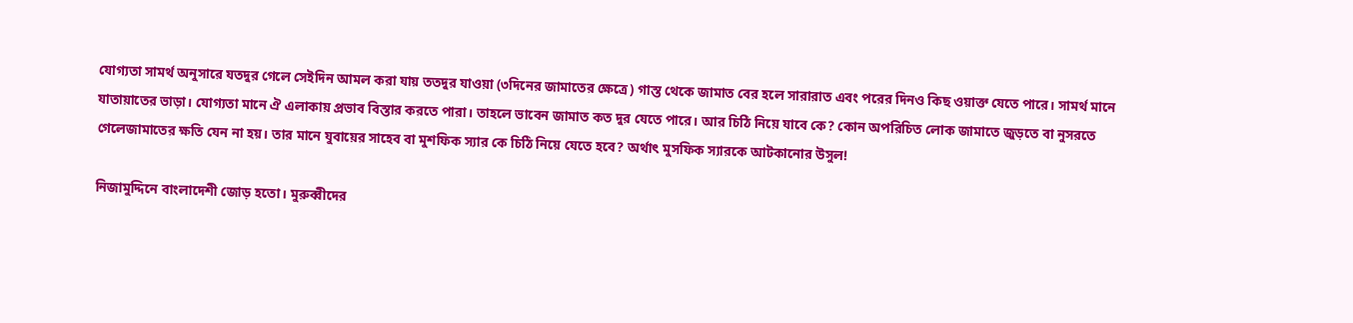যোগ্যতা সামর্থ অনুসারে যতদুর গেলে সেইদিন আমল করা যায় ততদুর যাওয়া (৩দিনের জামাতের ক্ষেত্রে) গাস্ত থেকে জামাত বের হলে সারারাত এবং পরের দিনও কিছ ওয়াক্ত যেতে পারে। সামর্থ মানে যাতায়াতের ভাড়া। যোগ্যতা মানে ঐ এলাকায় প্রভাব বিস্তার করতে পারা। তাহলে ভাবেন জামাত কত দুর যেতে পারে। আর চিঠি নিয়ে যাবে কে? কোন অপরিচিত লোক জামাতে জুড়তে বা নুসরতে গেলেজামাতের ক্ষতি যেন না হয়। তার মানে যুবায়ের সাহেব বা মুশফিক স্যার কে চিঠি নিয়ে যেতে হবে? অর্থাৎ মুসফিক স্যারকে আটকানোর উসুল!

নিজামুদ্দিনে বাংলাদেশী জোড় হতো। মুরুব্বীদের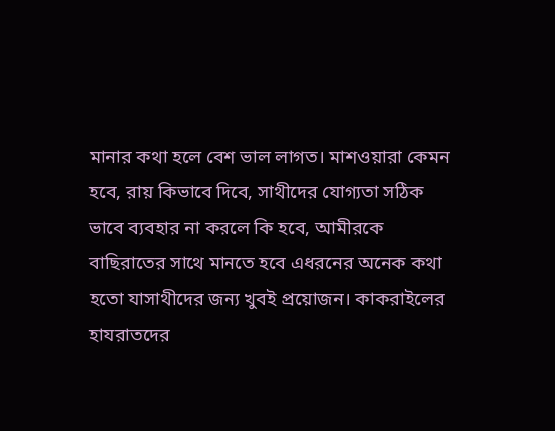মানার কথা হলে বেশ ভাল লাগত। মাশওয়ারা কেমন হবে, রায় কিভাবে দিবে, সাথীদের যোগ্যতা সঠিক ভাবে ব্যবহার না করলে কি হবে, আমীরকে বাছিরাতের সাথে মানতে হবে এধরনের অনেক কথা হতো যাসাথীদের জন্য খুবই প্রয়োজন। কাকরাইলের হাযরাতদের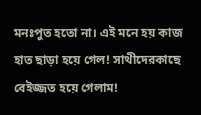মনঃপুত হতো না। এই মনে হয় কাজ হাত ছাড়া হয়ে গেল! সাথীদেরকাছে বেইজ্জত হয়ে গেলাম!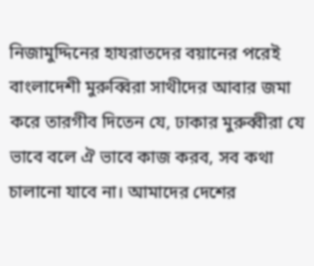নিজামুদ্দিনের হাযরাতদের বয়ানের পরেই বাংলাদেশী মুরুব্বিরা সাথীদের আবার জমা করে তারগীব দিতেন যে, ঢাকার মুরুব্বীরা যে ভাবে বলে ঐ ভাবে কাজ করব, সব কথা চালানো যাবে না। আমাদের দেশের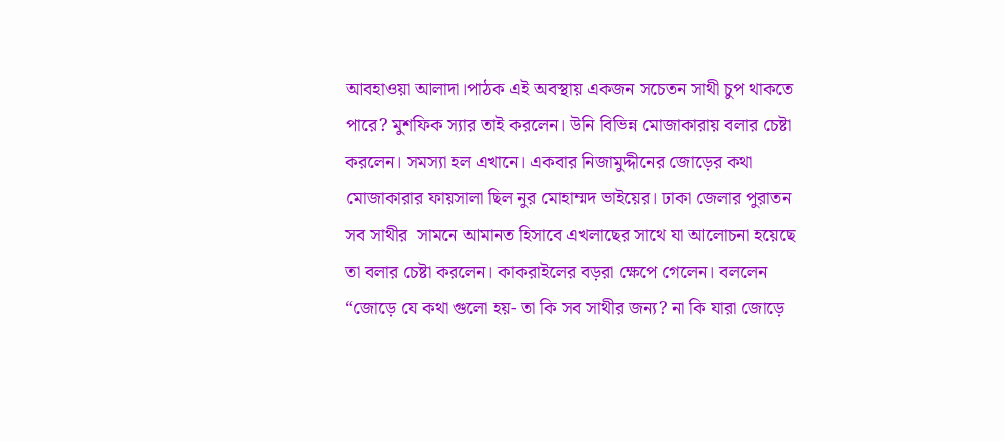আবহাওয়া আলাদা।পাঠক এই অবস্থায় একজন সচেতন সাথী চুপ থাকতে পারে? মুশফিক স্যার তাই করলেন। উনি বিভিন্ন মোজাকারায় বলার চেষ্টা করলেন। সমস্যা হল এখানে। একবার নিজামুদ্দীনের জোড়ের কথা মোজাকারার ফায়সালা ছিল নুর মোহাম্মদ ভাইয়ের। ঢাকা জেলার পুরাতন সব সাথীর  সামনে আমানত হিসাবে এখলাছের সাথে যা আলোচনা হয়েছে তা বলার চেষ্টা করলেন। কাকরাইলের বড়রা ক্ষেপে গেলেন। বললেন “জোড়ে যে কথা গুলো হয়- তা কি সব সাথীর জন্য? না কি যারা জোড়ে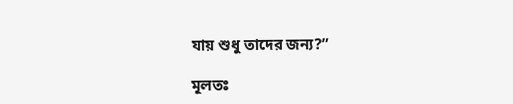যায় শুধু তাদের জন্য?”

মূলতঃ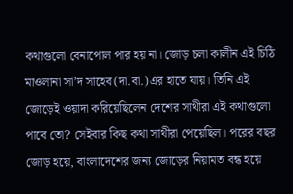কথাগুলো বেনাপোল পার হয় না। জোড় চলা কালীন এই চিঠি মাওলানা সা’দ সাহেব(দা.বা.)এর হাতে যায়। তিনি এই জোড়েই ওয়াদা করিয়েছিলেন দেশের সাথীরা এই কথাগুলো পাবে তো? সেইবার কিছ কথা সাথীরা পেয়েছিল। পরের বছর জোড় হয়ে, বাংলাদেশের জন্য জোড়ের নিয়ামত বন্ধ হয়ে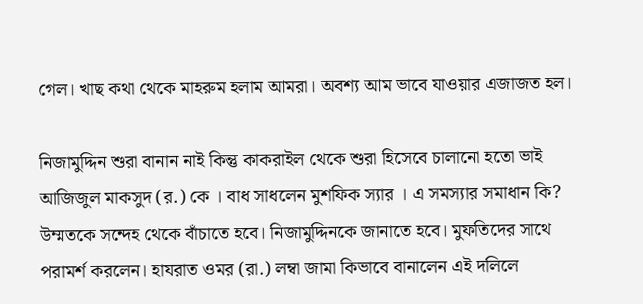গেল। খাছ কথা থেকে মাহরুম হলাম আমরা। অবশ্য আম ভাবে যাওয়ার এজাজত হল।

নিজামুদ্দিন শুরা বানান নাই কিন্তু কাকরাইল থেকে শুরা হিসেবে চালানো হতো ভাই আজিজুল মাকসুদ (র.) কে । বাধ সাধলেন মুশফিক স্যার । এ সমস্যার সমাধান কি? উম্মতকে সন্দেহ থেকে বাঁচাতে হবে। নিজামুদ্দিনকে জানাতে হবে। মুফতিদের সাথে পরামর্শ করলেন। হাযরাত ওমর (রা.) লম্বা জামা কিভাবে বানালেন এই দলিলে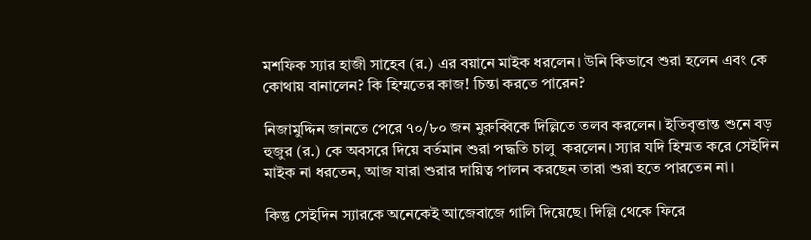মশফিক স্যার হাজী সাহেব (র.) এর বয়ানে মাইক ধরলেন। উনি কিভাবে শুরা হলেন এবং কে কোথায় বানালেন? কি হিম্মতের কাজ! চিন্তা করতে পারেন?

নিজামুদ্দিন জানতে পেরে ৭০/৮০ জন মুরুব্বিকে দিল্লিতে তলব করলেন। ইতিবৃত্তান্ত শুনে বড় হুজুর (র.) কে অবসরে দিয়ে বর্তমান শুরা পদ্ধতি চালু  করলেন। স্যার যদি হিম্মত করে সেইদিন মাইক না ধরতেন, আজ যারা শুরার দায়িত্ব পালন করছেন তারা শুরা হতে পারতেন না।

কিন্তু সেইদিন স্যারকে অনেকেই আজেবাজে গালি দিয়েছে। দিল্লি থেকে ফিরে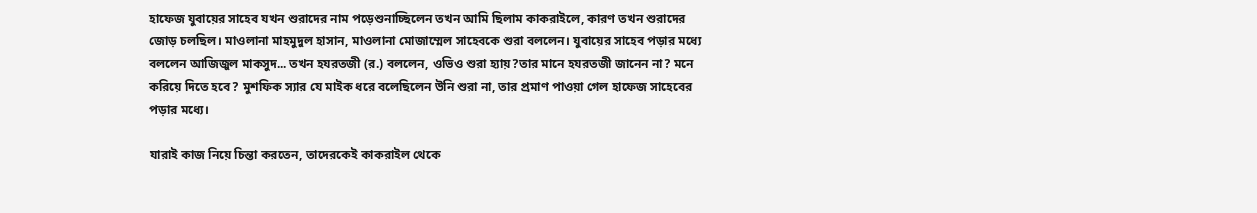হাফেজ যুবায়ের সাহেব যখন শুরাদের নাম পড়েশুনাচ্ছিলেন তখন আমি ছিলাম কাকরাইলে, কারণ তখন শুরাদের জোড় চলছিল। মাওলানা মাহমুদুল হাসান, মাওলানা মোজাম্মেল সাহেবকে শুরা বললেন। যুবায়ের সাহেব পড়ার মধ্যে বললেন আজিজুল মাকসুদ... তখন হযরতজী (র.) বললেন, ওভিও শুরা হ্যায়?তার মানে হযরতজী জানেন না? মনে করিয়ে দিতে হবে? মুশফিক স্যার যে মাইক ধরে বলেছিলেন উনি শুরা না, তার প্রমাণ পাওয়া গেল হাফেজ সাহেবের পড়ার মধ্যে।

যারাই কাজ নিয়ে চিন্তা করতেন, তাদেরকেই কাকরাইল থেকে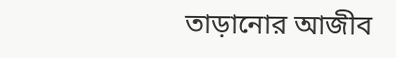তাড়ানোর আজীব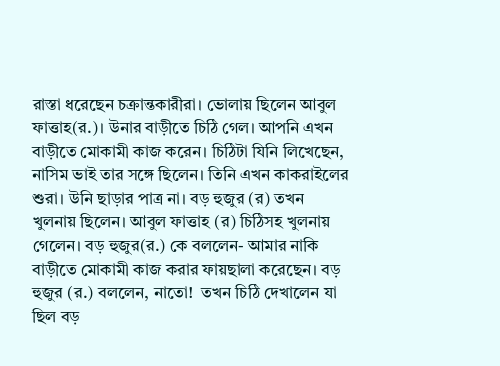রাস্তা ধরেছেন চক্রান্তকারীরা। ভোলায় ছিলেন আবুল ফাত্তাহ(র.)। উনার বাড়ীতে চিঠি গেল। আপনি এখন বাড়ীতে মোকামী কাজ করেন। চিঠিটা যিনি লিখেছেন, নাসিম ভাই তার সঙ্গে ছিলেন। তিনি এখন কাকরাইলের শুরা। উনি ছাড়ার পাত্র না। বড় হুজুর (র) তখন খুলনায় ছিলেন। আবুল ফাত্তাহ (র) চিঠিসহ খুলনায় গেলেন। বড় হুজুর(র.) কে বললেন- আমার নাকি বাড়ীতে মোকামী কাজ করার ফায়ছালা করেছেন। বড় হুজুর (র.) বললেন, নাতো!  তখন চিঠি দেখালেন যা ছিল বড়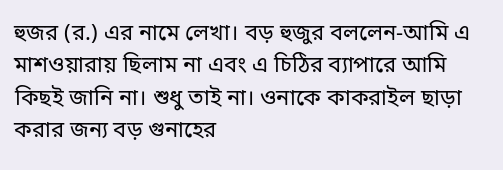হুজর (র.) এর নামে লেখা। বড় হুজুর বললেন-আমি এ মাশওয়ারায় ছিলাম না এবং এ চিঠির ব্যাপারে আমি কিছই জানি না। শুধু তাই না। ওনাকে কাকরাইল ছাড়া করার জন্য বড় গুনাহের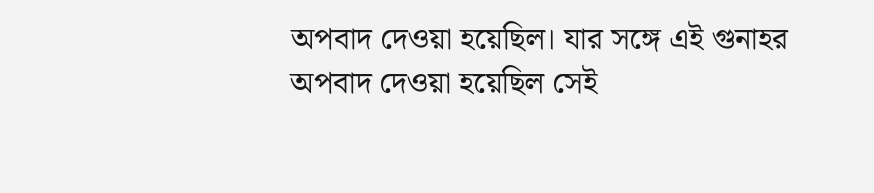অপবাদ দেওয়া হয়েছিল। যার সঙ্গে এই গুনাহর অপবাদ দেওয়া হয়েছিল সেই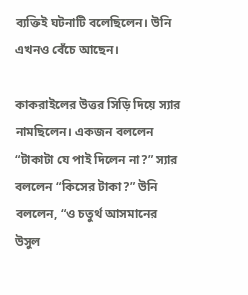ব্যক্তিই ঘটনাটি বলেছিলেন। উনি এখনও বেঁচে আছেন।

কাকরাইলের উত্তর সিড়ি দিয়ে স্যার নামছিলেন। একজন বললেন “টাকাটা যে পাই দিলেন না?” স্যার বললেন “কিসের টাকা?” উনি বললেন, “ও চতুর্থ আসমানের উসুল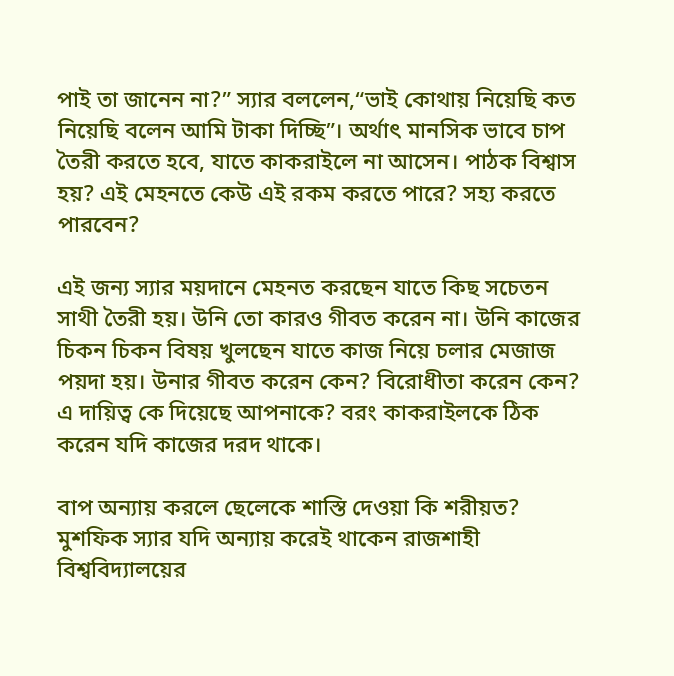পাই তা জানেন না?” স্যার বললেন,“ভাই কোথায় নিয়েছি কত নিয়েছি বলেন আমি টাকা দিচ্ছি”। অর্থাৎ মানসিক ভাবে চাপ তৈরী করতে হবে, যাতে কাকরাইলে না আসেন। পাঠক বিশ্বাস হয়? এই মেহনতে কেউ এই রকম করতে পারে? সহ্য করতে পারবেন?

এই জন্য স্যার ময়দানে মেহনত করছেন যাতে কিছ সচেতন সাথী তৈরী হয়। উনি তো কারও গীবত করেন না। উনি কাজের চিকন চিকন বিষয় খুলছেন যাতে কাজ নিয়ে চলার মেজাজ পয়দা হয়। উনার গীবত করেন কেন? বিরোধীতা করেন কেন? এ দায়িত্ব কে দিয়েছে আপনাকে? বরং কাকরাইলকে ঠিক করেন যদি কাজের দরদ থাকে।

বাপ অন্যায় করলে ছেলেকে শাস্তি দেওয়া কি শরীয়ত? মুশফিক স্যার যদি অন্যায় করেই থাকেন রাজশাহী বিশ্ববিদ্যালয়ের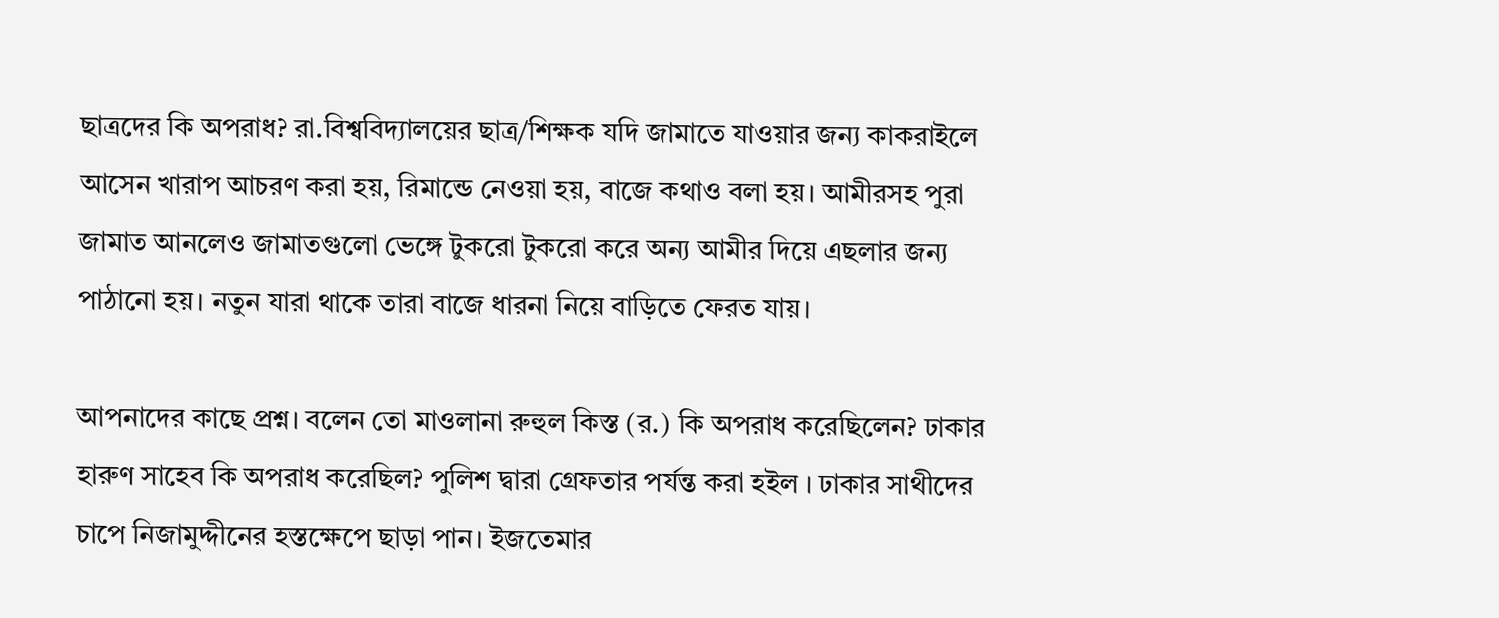ছাত্রদের কি অপরাধ? রা.বিশ্ববিদ্যালয়ের ছাত্র/শিক্ষক যদি জামাতে যাওয়ার জন্য কাকরাইলে আসেন খারাপ আচরণ করা হয়, রিমান্ডে নেওয়া হয়, বাজে কথাও বলা হয়। আমীরসহ পুরা জামাত আনলেও জামাতগুলো ভেঙ্গে টুকরো টুকরো করে অন্য আমীর দিয়ে এছলার জন্য পাঠানো হয়। নতুন যারা থাকে তারা বাজে ধারনা নিয়ে বাড়িতে ফেরত যায়।

আপনাদের কাছে প্রশ্ন। বলেন তো মাওলানা রুহুল কিস্ত (র.) কি অপরাধ করেছিলেন? ঢাকার হারুণ সাহেব কি অপরাধ করেছিল? পুলিশ দ্বারা গ্রেফতার পর্যন্ত করা হইল । ঢাকার সাথীদের চাপে নিজামুদ্দীনের হস্তক্ষেপে ছাড়া পান। ইজতেমার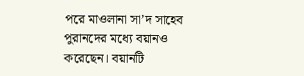পরে মাওলানা সা’দ সাহেব পুরানদের মধ্যে বয়ানও করেছেন। বয়ানটি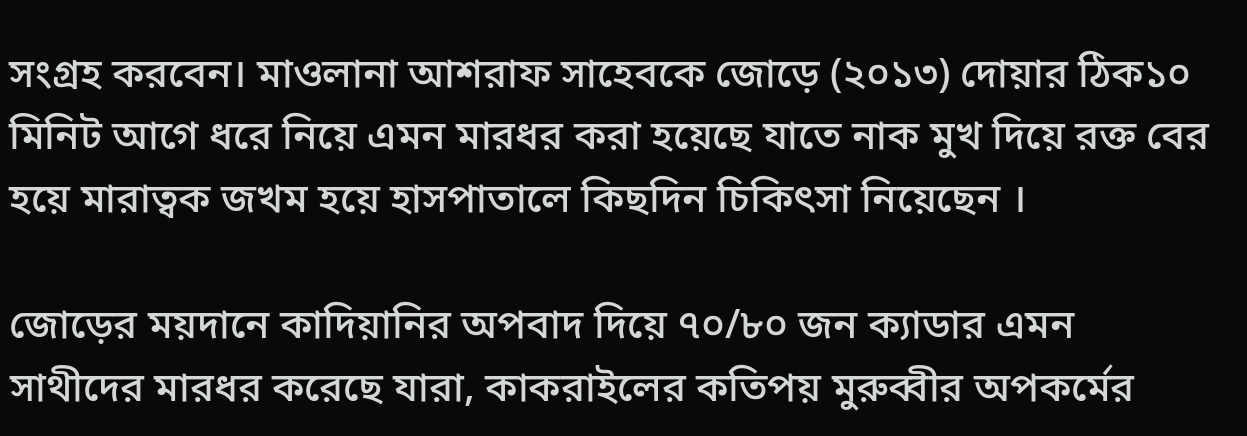সংগ্রহ করবেন। মাওলানা আশরাফ সাহেবকে জোড়ে (২০১৩) দোয়ার ঠিক১০ মিনিট আগে ধরে নিয়ে এমন মারধর করা হয়েছে যাতে নাক মুখ দিয়ে রক্ত বের হয়ে মারাত্বক জখম হয়ে হাসপাতালে কিছদিন চিকিৎসা নিয়েছেন ।

জোড়ের ময়দানে কাদিয়ানির অপবাদ দিয়ে ৭০/৮০ জন ক্যাডার এমন সাথীদের মারধর করেছে যারা, কাকরাইলের কতিপয় মুরুব্বীর অপকর্মের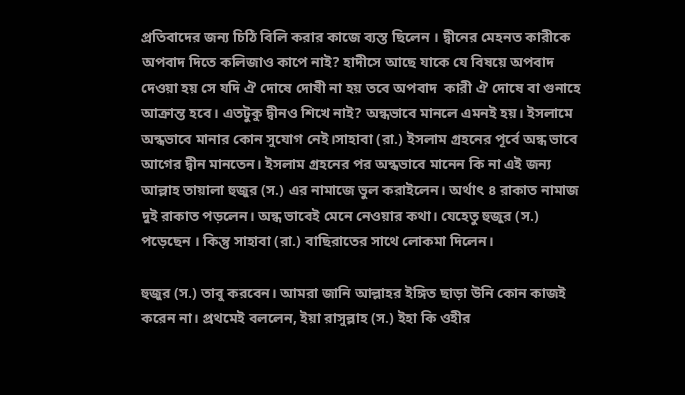প্রতিবাদের জন্য চিঠি বিলি করার কাজে ব্যস্ত ছিলেন । দ্বীনের মেহনত কারীকে অপবাদ দিতে কলিজাও কাপে নাই? হাদীসে আছে যাকে যে বিষয়ে অপবাদ দেওয়া হয় সে যদি ঐ দোষে দোষী না হয় তবে অপবাদ  কারী ঐ দোষে বা গুনাহে আক্রান্ত হবে। এতটুকু দ্বীনও শিখে নাই? অন্ধভাবে মানলে এমনই হয়। ইসলামে অন্ধভাবে মানার কোন সুযোগ নেই।সাহাবা (রা.) ইসলাম গ্রহনের পূর্বে অন্ধ ভাবে আগের দ্বীন মানতেন। ইসলাম গ্রহনের পর অন্ধভাবে মানেন কি না এই জন্য আল্লাহ তায়ালা হুজুর (স.) এর নামাজে ভুল করাইলেন। অর্থাৎ ৪ রাকাত নামাজ দুই রাকাত পড়লেন। অন্ধ ভাবেই মেনে নেওয়ার কথা। যেহেতু হুজুর (স.) পড়েছেন । কিন্তু সাহাবা (রা.) বাছিরাতের সাথে লোকমা দিলেন।

হুজুর (স.) তাবু করবেন। আমরা জানি আল্লাহর ইঙ্গিত ছাড়া উনি কোন কাজই করেন না। প্রথমেই বললেন, ইয়া রাসুল্লাহ (স.) ইহা কি ওহীর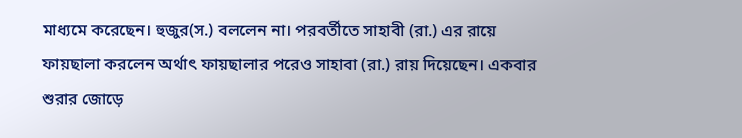মাধ্যমে করেছেন। হুজুর(স.) বললেন না। পরবর্তীতে সাহাবী (রা.) এর রায়ে ফায়ছালা করলেন অর্থাৎ ফায়ছালার পরেও সাহাবা (রা.) রায় দিয়েছেন। একবার শুরার জোড়ে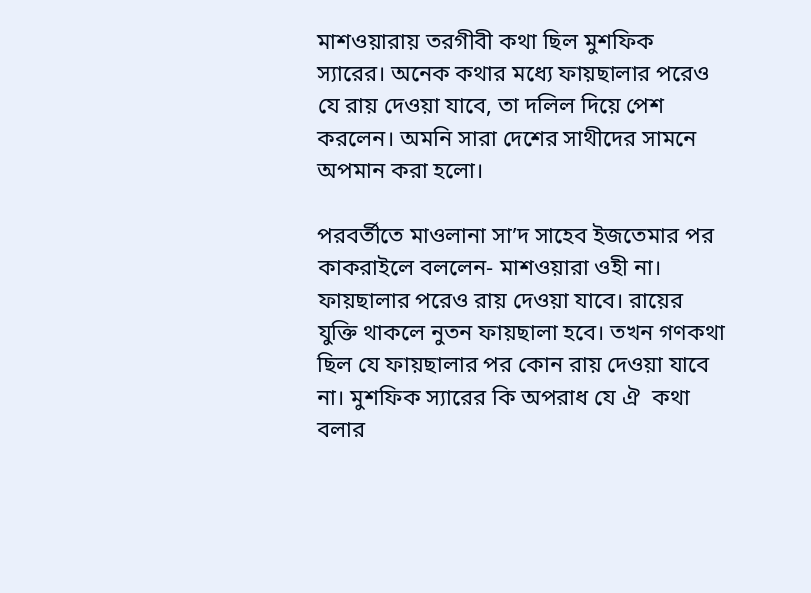মাশওয়ারায় তরগীবী কথা ছিল মুশফিক স্যারের। অনেক কথার মধ্যে ফায়ছালার পরেও যে রায় দেওয়া যাবে, তা দলিল দিয়ে পেশ করলেন। অমনি সারা দেশের সাথীদের সামনে অপমান করা হলো।

পরবর্তীতে মাওলানা সা’দ সাহেব ইজতেমার পর কাকরাইলে বললেন- মাশওয়ারা ওহী না। ফায়ছালার পরেও রায় দেওয়া যাবে। রায়ের যুক্তি থাকলে নুতন ফায়ছালা হবে। তখন গণকথা ছিল যে ফায়ছালার পর কোন রায় দেওয়া যাবে না। মুশফিক স্যারের কি অপরাধ যে ঐ  কথা বলার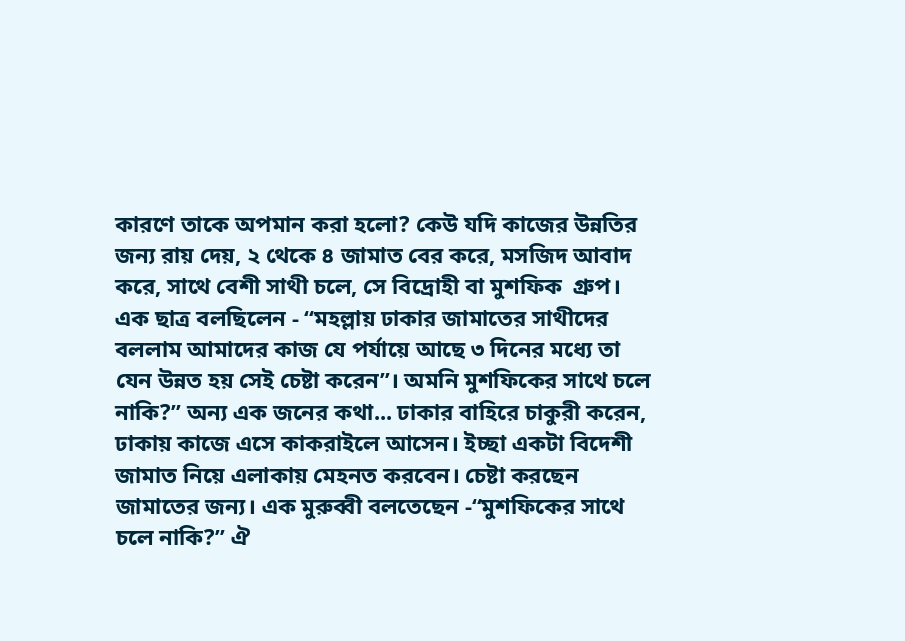কারণে তাকে অপমান করা হলো? কেউ যদি কাজের উন্নতির জন্য রায় দেয়, ২ থেকে ৪ জামাত বের করে, মসজিদ আবাদ করে, সাথে বেশী সাথী চলে, সে বিদ্রোহী বা মুশফিক  গ্রুপ। এক ছাত্র বলছিলেন - “মহল্লায় ঢাকার জামাতের সাথীদের বললাম আমাদের কাজ যে পর্যায়ে আছে ৩ দিনের মধ্যে তা যেন উন্নত হয় সেই চেষ্টা করেন”। অমনি মুশফিকের সাথে চলে নাকি?” অন্য এক জনের কথা... ঢাকার বাহিরে চাকুরী করেন, ঢাকায় কাজে এসে কাকরাইলে আসেন। ইচ্ছা একটা বিদেশী জামাত নিয়ে এলাকায় মেহনত করবেন। চেষ্টা করছেন জামাতের জন্য। এক মুরুব্বী বলতেছেন -“মুশফিকের সাথে চলে নাকি?” ঐ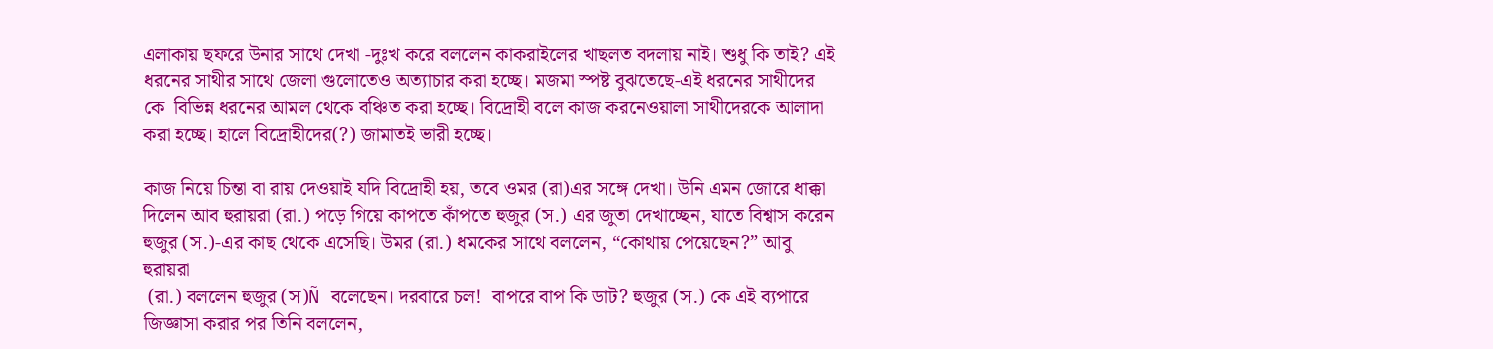এলাকায় ছফরে উনার সাথে দেখা -দুঃখ করে বললেন কাকরাইলের খাছলত বদলায় নাই। শুধু কি তাই? এই ধরনের সাথীর সাথে জেলা গুলোতেও অত্যাচার করা হচ্ছে। মজমা স্পষ্ট বুঝতেছে-এই ধরনের সাথীদের কে  বিভিন্ন ধরনের আমল থেকে বঞ্চিত করা হচ্ছে। বিদ্রোহী বলে কাজ করনেওয়ালা সাথীদেরকে আলাদা করা হচ্ছে। হালে বিদ্রোহীদের(?) জামাতই ভারী হচ্ছে।

কাজ নিয়ে চিন্তা বা রায় দেওয়াই যদি বিদ্রোহী হয়, তবে ওমর (রা)এর সঙ্গে দেখা। উনি এমন জোরে ধাক্কা দিলেন আব হুরায়রা (রা.) পড়ে গিয়ে কাপতে কাঁপতে হুজুর (স.) এর জুতা দেখাচ্ছেন, যাতে বিশ্বাস করেন হুজুর (স.)-এর কাছ থেকে এসেছি। উমর (রা.) ধমকের সাথে বললেন, “কোথায় পেয়েছেন?” আবু হুরায়রা
 (রা.) বললেন হুজুর (স)Ñ বলেছেন। দরবারে চল!  বাপরে বাপ কি ডাট? হুজুর (স.) কে এই ব্যপারে জিজ্ঞাসা করার পর তিনি বললেন,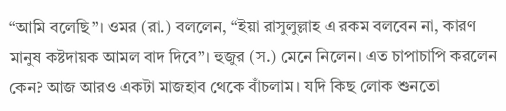“আমি বলেছি”। ওমর (রা.) বললেন, “ইয়া রাসুলুল্লাহ এ রকম বলবেন না, কারণ মানুষ কষ্টদায়ক আমল বাদ দিবে”। হুজুর (স.) মেনে নিলেন। এত চাপাচাপি করলেন কেন? আজ আরও একটা মাজহাব থেকে বাঁচলাম। যদি কিছ লোক শুনতো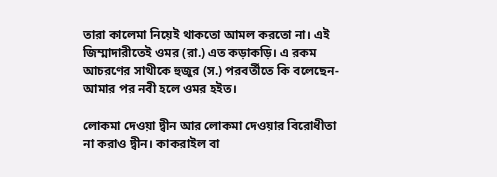তারা কালেমা নিয়েই থাকতো আমল করতো না। এই জিম্মাদারীতেই ওমর (রা.) এত কড়াকড়ি। এ রকম আচরণের সাথীকে হুজুর (স.) পরবর্তীতে কি বলেছেন-আমার পর নবী হলে ওমর হইত।

লোকমা দেওয়া দ্বীন আর লোকমা দেওয়ার বিরোধীতা না করাও দ্বীন। কাকরাইল বা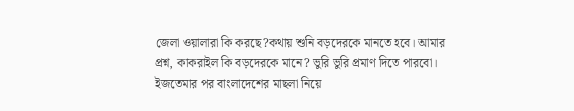জেলা ওয়ালারা কি করছে?কথায় শুনি বড়দেরকে মানতে হবে। আমার প্রশ্ন, কাকরাইল কি বড়দেরকে মানে? ভুরি ভুরি প্রমাণ দিতে পারবো। ইজতেমার পর বাংলাদেশের মাছলা নিয়ে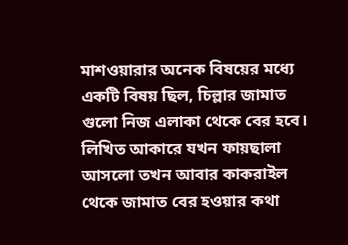মাশওয়ারার অনেক বিষয়ের মধ্যে একটি বিষয় ছিল, চিল্লার জামাত গুলো নিজ এলাকা থেকে বের হবে। লিখিত আকারে যখন ফায়ছালা আসলো তখন আবার কাকরাইল থেকে জামাত বের হওয়ার কথা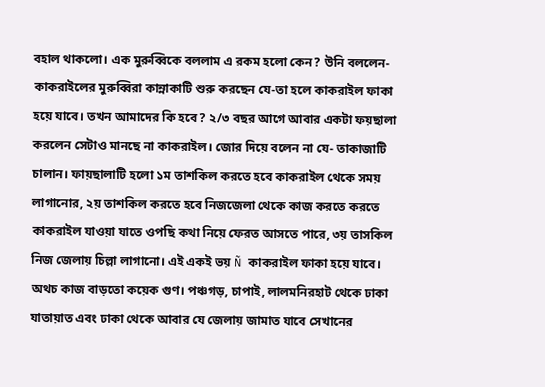বহাল থাকলো। এক মুরুব্বিকে বললাম এ রকম হলো কেন? উনি বললেন-কাকরাইলের মুরুব্বিরা কান্নাকাটি শুরু করছেন যে-তা হলে কাকরাইল ফাকা হয়ে যাবে। তখন আমাদের কি হবে? ২/৩ বছর আগে আবার একটা ফয়ছালা করলেন সেটাও মানছে না কাকরাইল। জোর দিয়ে বলেন না যে- তাকাজাটি চালান। ফায়ছালাটি হলো ১ম তাশকিল করতে হবে কাকরাইল থেকে সময় লাগানোর, ২য় তাশকিল করতে হবে নিজজেলা থেকে কাজ করতে করতে কাকরাইল যাওয়া যাতে ওপছি কথা নিয়ে ফেরত আসতে পারে, ৩য় তাসকিল নিজ জেলায় চিল্লা লাগানো। এই একই ভয় Ñ কাকরাইল ফাকা হয়ে যাবে। অথচ কাজ বাড়তো কয়েক গুণ। পঞ্চগড়, চাপাই, লালমনিরহাট থেকে ঢাকা যাতায়াত এবং ঢাকা থেকে আবার যে জেলায় জামাত যাবে সেখানের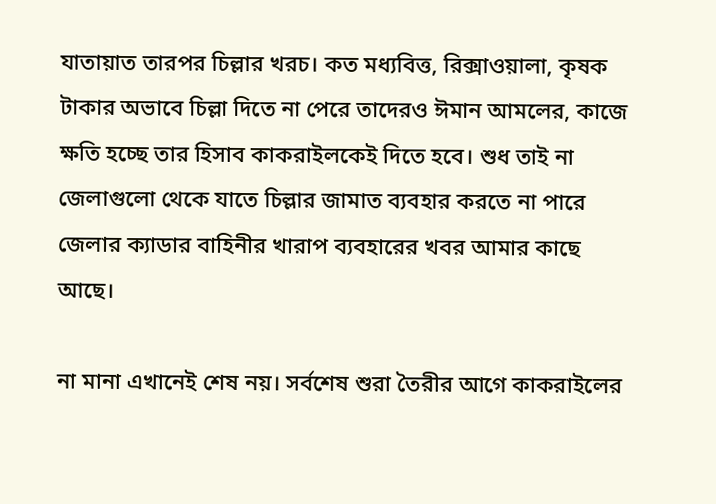যাতায়াত তারপর চিল্লার খরচ। কত মধ্যবিত্ত, রিক্সাওয়ালা, কৃষক টাকার অভাবে চিল্লা দিতে না পেরে তাদেরও ঈমান আমলের, কাজে ক্ষতি হচ্ছে তার হিসাব কাকরাইলকেই দিতে হবে। শুধ তাই না জেলাগুলো থেকে যাতে চিল্লার জামাত ব্যবহার করতে না পারে জেলার ক্যাডার বাহিনীর খারাপ ব্যবহারের খবর আমার কাছে আছে।

না মানা এখানেই শেষ নয়। সর্বশেষ শুরা তৈরীর আগে কাকরাইলের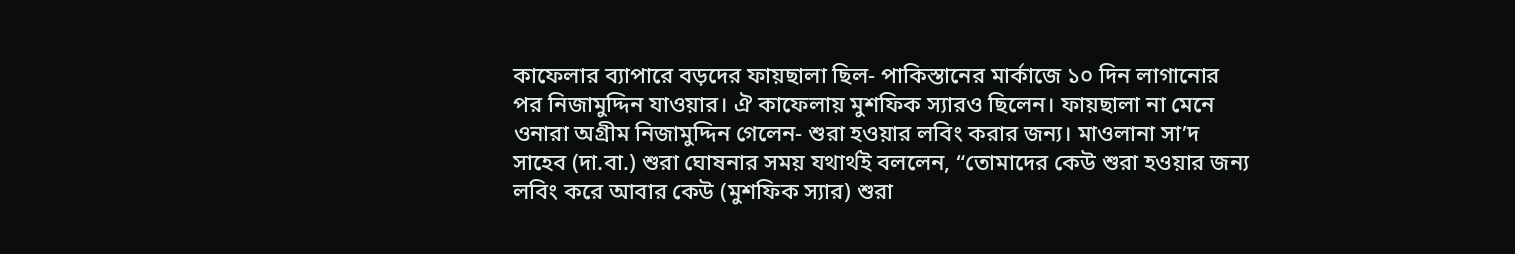কাফেলার ব্যাপারে বড়দের ফায়ছালা ছিল- পাকিস্তানের মার্কাজে ১০ দিন লাগানোর পর নিজামুদ্দিন যাওয়ার। ঐ কাফেলায় মুশফিক স্যারও ছিলেন। ফায়ছালা না মেনে ওনারা অগ্রীম নিজামুদ্দিন গেলেন- শুরা হওয়ার লবিং করার জন্য। মাওলানা সা’দ সাহেব (দা.বা.) শুরা ঘোষনার সময় যথার্থই বললেন, “তোমাদের কেউ শুরা হওয়ার জন্য লবিং করে আবার কেউ (মুশফিক স্যার) শুরা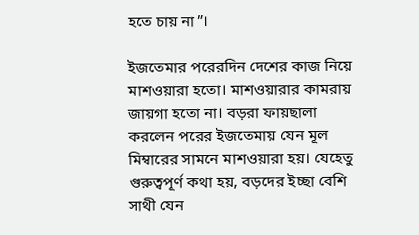হতে চায় না”।

ইজতেমার পরেরদিন দেশের কাজ নিয়ে মাশওয়ারা হতো। মাশওয়ারার কামরায় জায়গা হতো না। বড়রা ফায়ছালা করলেন পরের ইজতেমায় যেন মূল মিম্বারের সামনে মাশওয়ারা হয়। যেহেতু গুরুত্বপূর্ণ কথা হয়, বড়দের ইচ্ছা বেশি সাথী যেন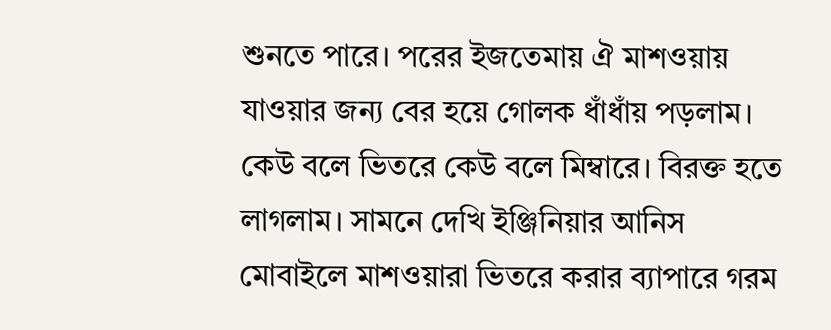শুনতে পারে। পরের ইজতেমায় ঐ মাশওয়ায় যাওয়ার জন্য বের হয়ে গোলক ধাঁধাঁয় পড়লাম। কেউ বলে ভিতরে কেউ বলে মিম্বারে। বিরক্ত হতে লাগলাম। সামনে দেখি ইঞ্জিনিয়ার আনিস মোবাইলে মাশওয়ারা ভিতরে করার ব্যাপারে গরম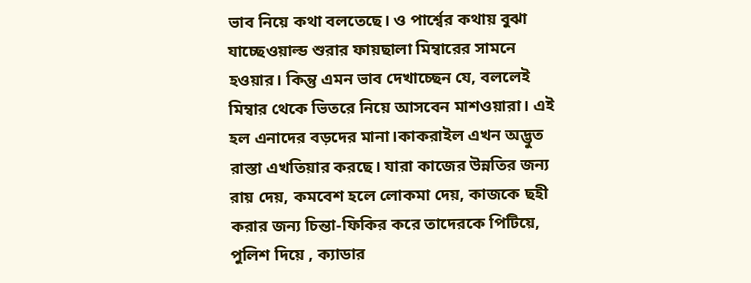ভাব নিয়ে কথা বলতেছে। ও পার্শ্বের কথায় বুঝা যাচ্ছেওয়াল্ড শুরার ফায়ছালা মিম্বারের সামনে হওয়ার। কিন্তু এমন ভাব দেখাচ্ছেন যে, বললেই মিম্বার থেকে ভিতরে নিয়ে আসবেন মাশওয়ারা। এই হল এনাদের বড়দের মানা।কাকরাইল এখন অদ্ভুত রাস্তা এখতিয়ার করছে। যারা কাজের উন্নতির জন্য রায় দেয়, কমবেশ হলে লোকমা দেয়, কাজকে ছহী করার জন্য চিন্তা-ফিকির করে তাদেরকে পিটিয়ে, পুলিশ দিয়ে , ক্যাডার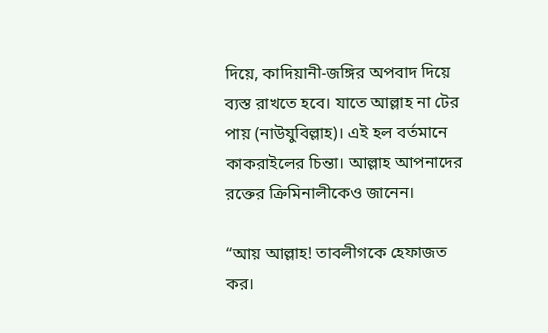দিয়ে, কাদিয়ানী-জঙ্গির অপবাদ দিয়ে ব্যস্ত রাখতে হবে। যাতে আল্লাহ না টের পায় (নাউযুবিল্লাহ)। এই হল বর্তমানে কাকরাইলের চিন্তা। আল্লাহ আপনাদের রক্তের ক্রিমিনালীকেও জানেন।

“আয় আল্লাহ! তাবলীগকে হেফাজত কর।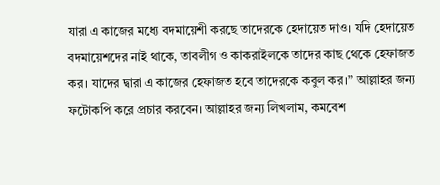যারা এ কাজের মধ্যে বদমায়েশী করছে তাদেরকে হেদায়েত দাও। যদি হেদায়েত বদমায়েশদের নাই থাকে, তাবলীগ ও কাকরাইলকে তাদের কাছ থেকে হেফাজত কর। যাদের দ্বারা এ কাজের হেফাজত হবে তাদেরকে কবুল কর।” আল্লাহর জন্য ফটোকপি করে প্রচার করবেন। আল্লাহর জন্য লিখলাম, কমবেশ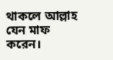থাকলে আল্লাহ যেন মাফ করেন।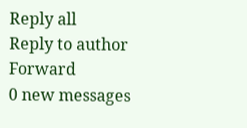Reply all
Reply to author
Forward
0 new messages